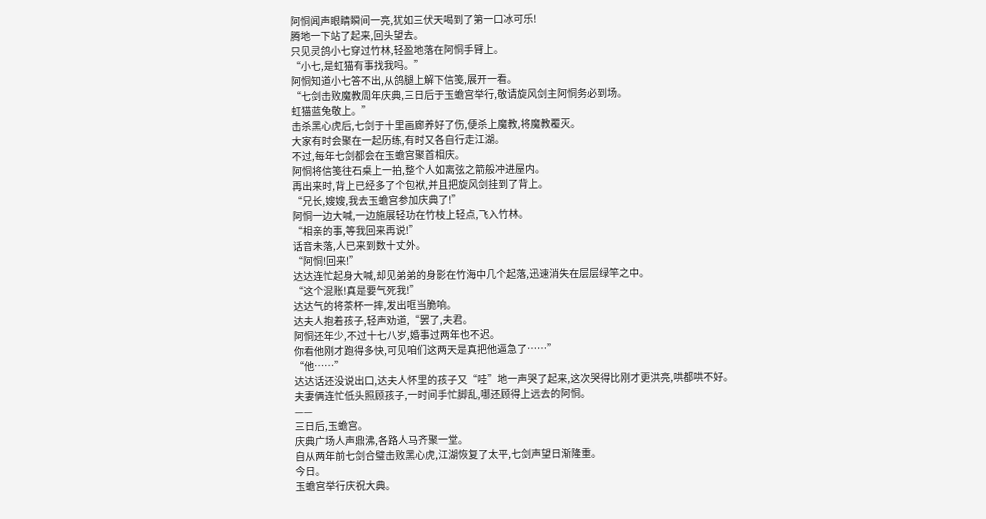阿恫闻声眼睛瞬间一亮,犹如三伏天喝到了第一口冰可乐!
腾地一下站了起来,回头望去。
只见灵鸽小七穿过竹林,轻盈地落在阿恫手臂上。
“小七,是虹猫有事找我吗。”
阿恫知道小七答不出,从鸽腿上解下信笺,展开一看。
“七剑击败魔教周年庆典,三日后于玉蟾宫举行,敬请旋风剑主阿恫务必到场。
虹猫蓝兔敬上。”
击杀黑心虎后,七剑于十里画廊养好了伤,便杀上魔教,将魔教覆灭。
大家有时会聚在一起历练,有时又各自行走江湖。
不过,每年七剑都会在玉蟾宫聚首相庆。
阿恫将信笺往石桌上一拍,整个人如离弦之箭般冲进屋内。
再出来时,背上已经多了个包袱,并且把旋风剑挂到了背上。
“兄长,嫂嫂,我去玉蟾宫参加庆典了!”
阿恫一边大喊,一边施展轻功在竹枝上轻点,飞入竹林。
“相亲的事,等我回来再说!”
话音未落,人已来到数十丈外。
“阿恫!回来!”
达达连忙起身大喊,却见弟弟的身影在竹海中几个起落,迅速消失在层层绿竿之中。
“这个混账!真是要气死我!”
达达气的将茶杯一摔,发出哐当脆响。
达夫人抱着孩子,轻声劝道,“罢了,夫君。
阿恫还年少,不过十七八岁,婚事过两年也不迟。
你看他刚才跑得多快,可见咱们这两天是真把他逼急了……”
“他……”
达达话还没说出口,达夫人怀里的孩子又“哇”地一声哭了起来,这次哭得比刚才更洪亮,哄都哄不好。
夫妻俩连忙低头照顾孩子,一时间手忙脚乱,哪还顾得上远去的阿恫。
——
三日后,玉蟾宫。
庆典广场人声鼎沸,各路人马齐聚一堂。
自从两年前七剑合璧击败黑心虎,江湖恢复了太平,七剑声望日渐隆重。
今日。
玉蟾宫举行庆祝大典。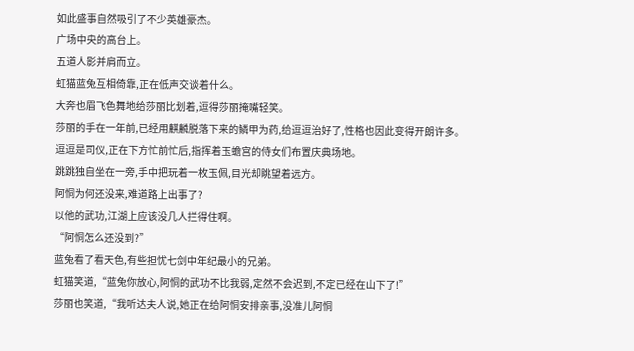如此盛事自然吸引了不少英雄豪杰。
广场中央的高台上。
五道人影并肩而立。
虹猫蓝兔互相倚靠,正在低声交谈着什么。
大奔也眉飞色舞地给莎丽比划着,逗得莎丽掩嘴轻笑。
莎丽的手在一年前,已经用麒麟脱落下来的鳞甲为药,给逗逗治好了,性格也因此变得开朗许多。
逗逗是司仪,正在下方忙前忙后,指挥着玉蟾宫的侍女们布置庆典场地。
跳跳独自坐在一旁,手中把玩着一枚玉佩,目光却眺望着远方。
阿恫为何还没来,难道路上出事了?
以他的武功,江湖上应该没几人拦得住啊。
“阿恫怎么还没到?”
蓝兔看了看天色,有些担忧七剑中年纪最小的兄弟。
虹猫笑道,“蓝兔你放心,阿恫的武功不比我弱,定然不会迟到,不定已经在山下了!”
莎丽也笑道,“我听达夫人说,她正在给阿恫安排亲事,没准儿阿恫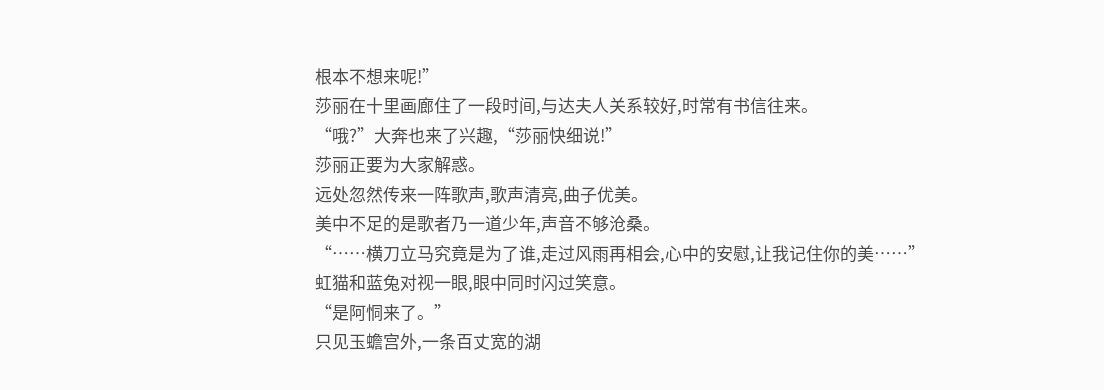根本不想来呢!”
莎丽在十里画廊住了一段时间,与达夫人关系较好,时常有书信往来。
“哦?”大奔也来了兴趣,“莎丽快细说!”
莎丽正要为大家解惑。
远处忽然传来一阵歌声,歌声清亮,曲子优美。
美中不足的是歌者乃一道少年,声音不够沧桑。
“……横刀立马究竟是为了谁,走过风雨再相会,心中的安慰,让我记住你的美……”
虹猫和蓝兔对视一眼,眼中同时闪过笑意。
“是阿恫来了。”
只见玉蟾宫外,一条百丈宽的湖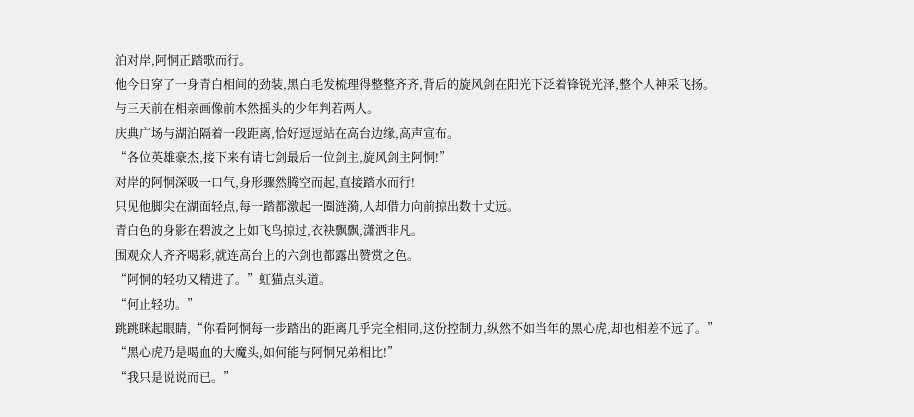泊对岸,阿恫正踏歌而行。
他今日穿了一身青白相间的劲装,黑白毛发梳理得整整齐齐,背后的旋风剑在阳光下泛着锋锐光泽,整个人神采飞扬。
与三天前在相亲画像前木然摇头的少年判若两人。
庆典广场与湖泊隔着一段距离,恰好逗逗站在高台边缘,高声宣布。
“各位英雄豪杰,接下来有请七剑最后一位剑主,旋风剑主阿恫!”
对岸的阿恫深吸一口气,身形骤然腾空而起,直接踏水而行!
只见他脚尖在湖面轻点,每一踏都激起一圈涟漪,人却借力向前掠出数十丈远。
青白色的身影在碧波之上如飞鸟掠过,衣袂飘飘,潇洒非凡。
围观众人齐齐喝彩,就连高台上的六剑也都露出赞赏之色。
“阿恫的轻功又精进了。”虹猫点头道。
“何止轻功。”
跳跳眯起眼睛,“你看阿恫每一步踏出的距离几乎完全相同,这份控制力,纵然不如当年的黑心虎,却也相差不远了。”
“黑心虎乃是喝血的大魔头,如何能与阿恫兄弟相比!”
“我只是说说而已。”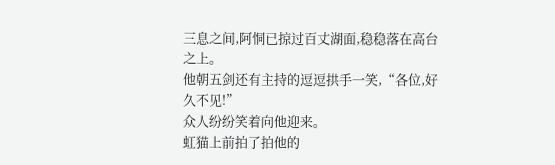三息之间,阿恫已掠过百丈湖面,稳稳落在高台之上。
他朝五剑还有主持的逗逗拱手一笑,“各位,好久不见!”
众人纷纷笑着向他迎来。
虹猫上前拍了拍他的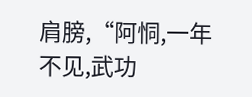肩膀,“阿恫,一年不见,武功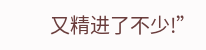又精进了不少!”